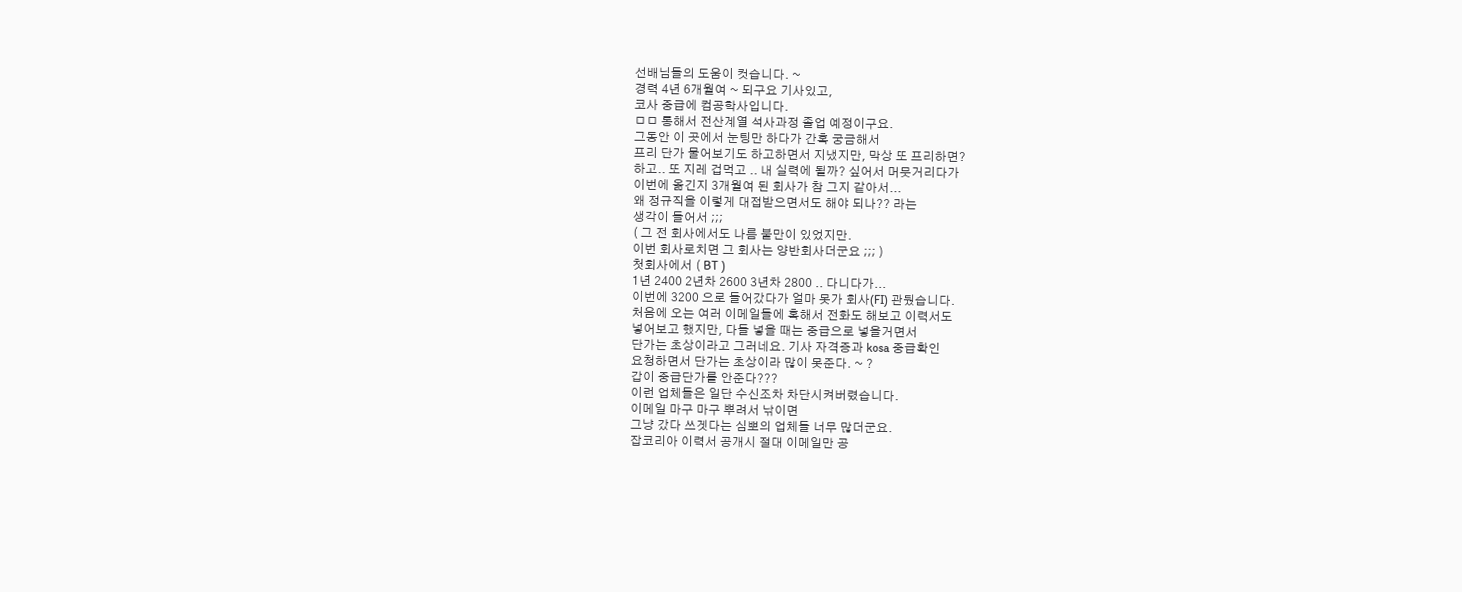선배님들의 도움이 컷습니다. ~
경력 4년 6개월여 ~ 되구요 기사있고,
코사 중급에 컴공학사입니다.
ㅁㅁ 통해서 전산계열 석사과정 졸업 예정이구요.
그동안 이 곳에서 눈팅만 하다가 간혹 궁금해서
프리 단가 물어보기도 하고하면서 지냈지만, 막상 또 프리하면?
하고.. 또 지레 겁먹고 .. 내 실력에 될까? 싶어서 머뭇거리다가
이번에 옮긴지 3개월여 된 회사가 참 그지 같아서...
왜 정규직을 이렇게 대접받으면서도 해야 되나?? 라는
생각이 들어서 ;;;
( 그 전 회사에서도 나름 불만이 있었지만.
이번 회사로치면 그 회사는 양반회사더군요 ;;; )
첫회사에서 ( BT )
1년 2400 2년차 2600 3년차 2800 .. 다니다가...
이번에 3200 으로 들어갔다가 얼마 못가 회사(FI) 관뒀습니다.
처음에 오는 여러 이메일들에 혹해서 전화도 해보고 이력서도
넣어보고 했지만, 다들 넣을 때는 중급으로 넣을거면서
단가는 초상이라고 그러네요. 기사 자격증과 kosa 중급확인
요청하면서 단가는 초상이라 많이 못준다. ~ ?
갑이 중급단가를 안준다???
이런 업체들은 일단 수신조차 차단시켜버렸습니다.
이메일 마구 마구 뿌려서 낚이면
그냥 갔다 쓰겟다는 심뽀의 업체들 너무 많더군요.
잡코리아 이력서 공개시 절대 이메일만 공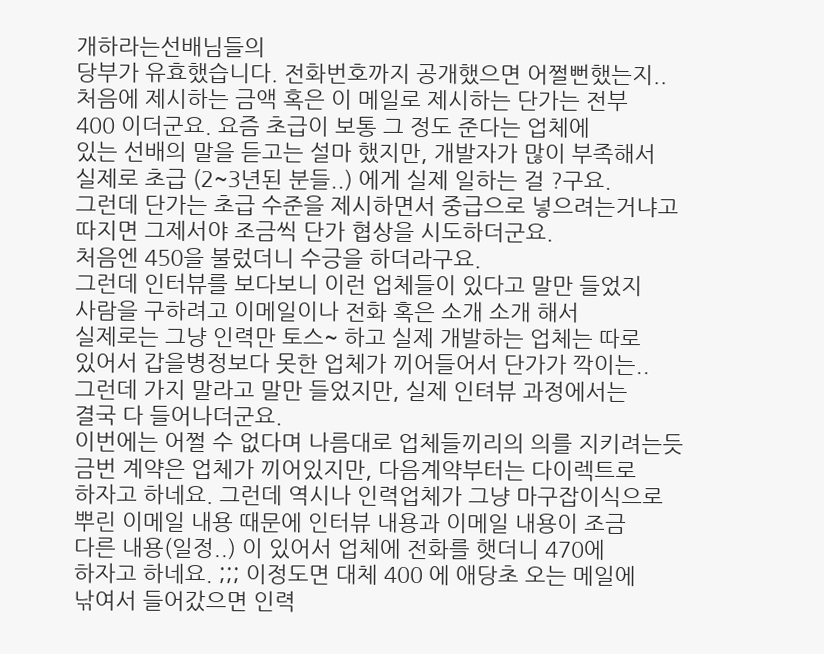개하라는선배님들의
당부가 유효했습니다. 전화번호까지 공개했으면 어쩔뻔했는지..
처음에 제시하는 금액 혹은 이 메일로 제시하는 단가는 전부
400 이더군요. 요즘 초급이 보통 그 정도 준다는 업체에
있는 선배의 말을 듣고는 설마 했지만, 개발자가 많이 부족해서
실제로 초급 (2~3년된 분들..) 에게 실제 일하는 걸 ?구요.
그런데 단가는 초급 수준을 제시하면서 중급으로 넣으려는거냐고
따지면 그제서야 조금씩 단가 협상을 시도하더군요.
처음엔 450을 불렀더니 수긍을 하더라구요.
그런데 인터뷰를 보다보니 이런 업체들이 있다고 말만 들었지
사람을 구하려고 이메일이나 전화 혹은 소개 소개 해서
실제로는 그냥 인력만 토스~ 하고 실제 개발하는 업체는 따로
있어서 갑을병정보다 못한 업체가 끼어들어서 단가가 깍이는..
그런데 가지 말라고 말만 들었지만, 실제 인텨뷰 과정에서는
결국 다 들어나더군요.
이번에는 어쩔 수 없다며 나름대로 업체들끼리의 의를 지키려는듯
금번 계약은 업체가 끼어있지만, 다음계약부터는 다이렉트로
하자고 하네요. 그런데 역시나 인력업체가 그냥 마구잡이식으로
뿌린 이메일 내용 때문에 인터뷰 내용과 이메일 내용이 조금
다른 내용(일정..) 이 있어서 업체에 전화를 햇더니 470에
하자고 하네요. ;;; 이정도면 대체 400 에 애당초 오는 메일에
낚여서 들어갔으면 인력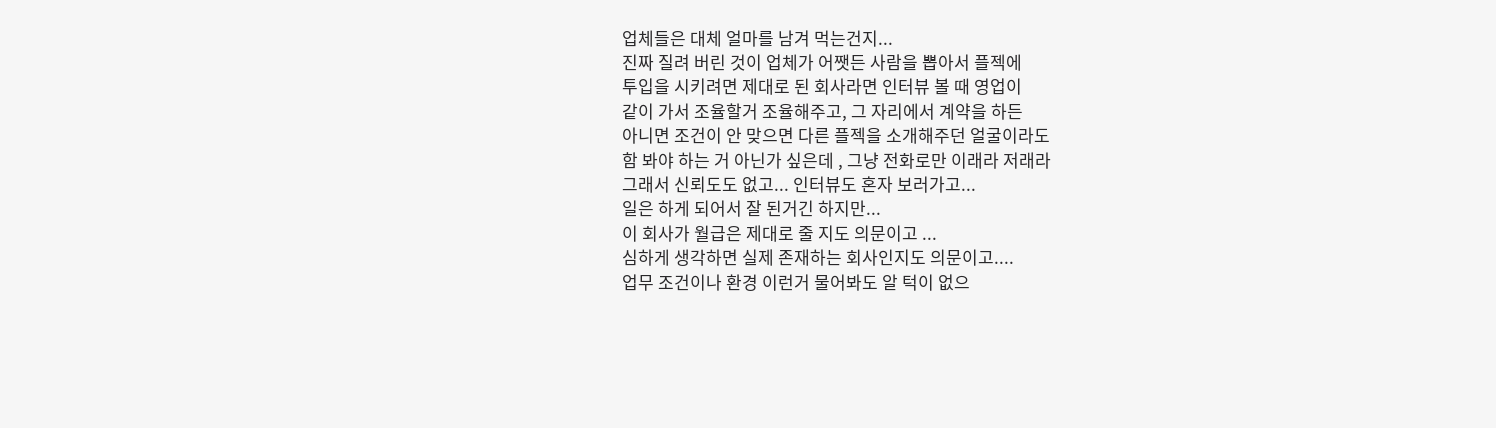업체들은 대체 얼마를 남겨 먹는건지...
진짜 질려 버린 것이 업체가 어쨋든 사람을 뽑아서 플젝에
투입을 시키려면 제대로 된 회사라면 인터뷰 볼 때 영업이
같이 가서 조율할거 조율해주고, 그 자리에서 계약을 하든
아니면 조건이 안 맞으면 다른 플젝을 소개해주던 얼굴이라도
함 봐야 하는 거 아닌가 싶은데 , 그냥 전화로만 이래라 저래라
그래서 신뢰도도 없고... 인터뷰도 혼자 보러가고...
일은 하게 되어서 잘 된거긴 하지만...
이 회사가 월급은 제대로 줄 지도 의문이고 ...
심하게 생각하면 실제 존재하는 회사인지도 의문이고....
업무 조건이나 환경 이런거 물어봐도 알 턱이 없으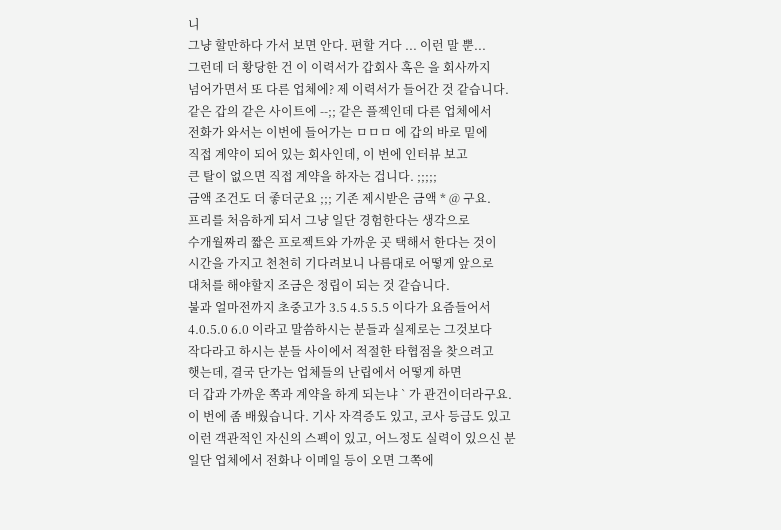니
그냥 할만하다 가서 보면 안다. 편할 거다 ... 이런 말 뿐...
그런데 더 황당한 건 이 이력서가 갑회사 혹은 을 회사까지
넘어가면서 또 다른 업체에? 제 이력서가 들어간 것 같습니다.
같은 갑의 같은 사이트에 --;; 같은 플젝인데 다른 업체에서
전화가 와서는 이번에 들어가는 ㅁㅁㅁ 에 갑의 바로 밑에
직접 계약이 되어 있는 회사인데, 이 번에 인터뷰 보고
큰 탈이 없으면 직접 계약을 하자는 겁니다. ;;;;;
금액 조건도 더 좋더군요 ;;; 기존 제시받은 금액 * @ 구요.
프리를 처음하게 되서 그냥 일단 경험한다는 생각으로
수개월짜리 짧은 프로젝트와 가까운 곳 택해서 한다는 것이
시간을 가지고 천천히 기다려보니 나름대로 어떻게 앞으로
대처를 해야할지 조금은 정립이 되는 것 같습니다.
불과 얼마전까지 초중고가 3.5 4.5 5.5 이다가 요즘들어서
4.0.5.0 6.0 이라고 말씀하시는 분들과 실제로는 그것보다
작다라고 하시는 분들 사이에서 적절한 타협점을 찾으려고
햇는데, 결국 단가는 업체들의 난립에서 어떻게 하면
더 갑과 가까운 쪽과 계약을 하게 되는냐 ` 가 관건이더라구요.
이 번에 좀 배웠습니다. 기사 자격증도 있고, 코사 등급도 있고
이런 객관적인 자신의 스펙이 있고, 어느정도 실력이 있으신 분
일단 업체에서 전화나 이메일 등이 오면 그쪽에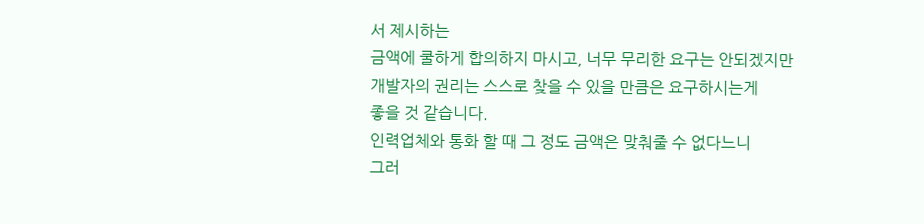서 제시하는
금액에 쿨하게 합의하지 마시고, 너무 무리한 요구는 안되겠지만
개발자의 권리는 스스로 찾을 수 있을 만큼은 요구하시는게
좋을 것 같습니다.
인력업체와 통화 할 때 그 정도 금액은 맞춰줄 수 없다느니
그러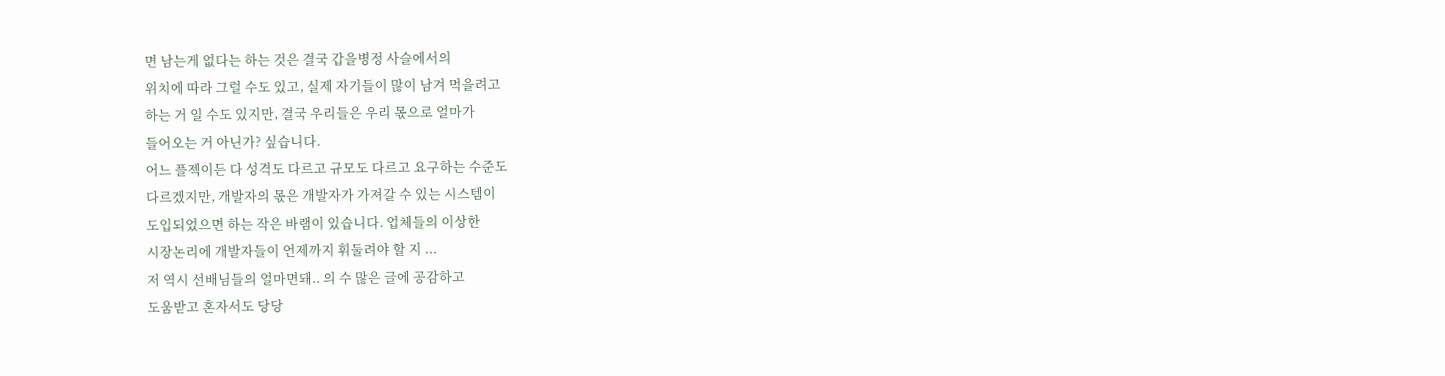면 남는게 없다는 하는 것은 결국 갑을병정 사슬에서의
위치에 따라 그럴 수도 있고, 실제 자기들이 많이 남겨 먹을려고
하는 거 일 수도 있지만, 결국 우리들은 우리 몫으로 얼마가
들어오는 거 아닌가? 싶습니다.
어느 플젝이든 다 성격도 다르고 규모도 다르고 요구하는 수준도
다르겠지만, 개발자의 몫은 개발자가 가져갈 수 있는 시스템이
도입되었으면 하는 작은 바램이 있습니다. 업체들의 이상한
시장논리에 개발자들이 언제까지 휘둘려야 할 지 ...
저 역시 선배님들의 얼마면돼.. 의 수 많은 글에 공감하고
도움받고 혼자서도 당당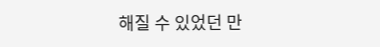해질 수 있었던 만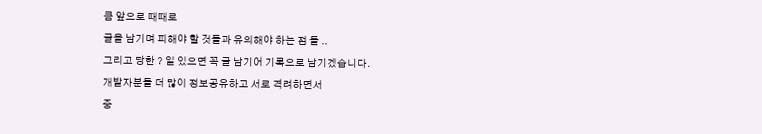큼 앞으로 때때로
글을 남기며 피해야 할 것들과 유의해야 하는 점 들 ..
그리고 당한 ? 일 있으면 꼭 글 남기어 기록으로 남기겠습니다.
개발자분들 더 많이 정보공유하고 서로 격려하면서
중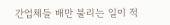간업체들 배만 불리는 일이 적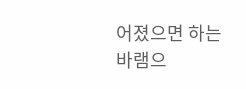어졌으면 하는 바램으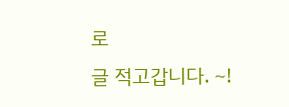로
글 적고갑니다. ~!